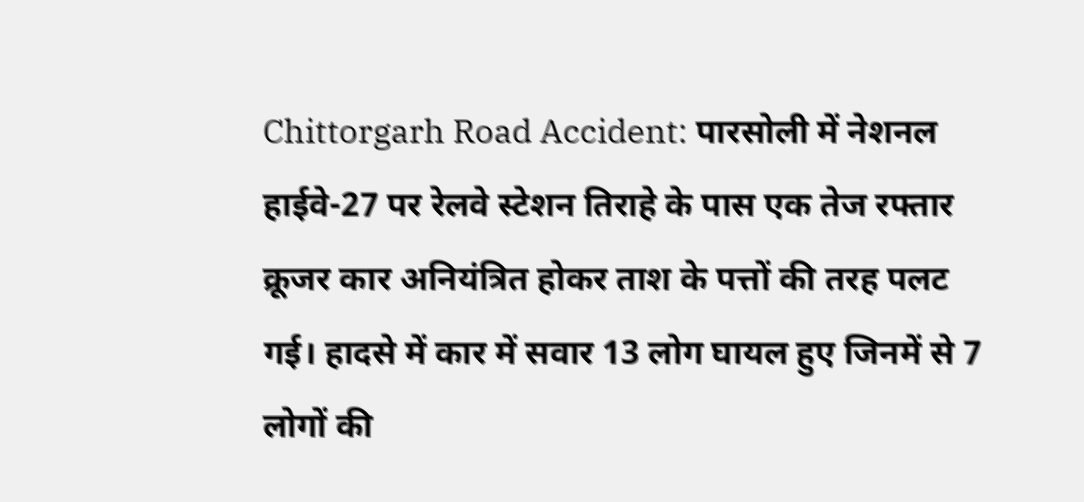Chittorgarh Road Accident: पारसोली में नेशनल हाईवे-27 पर रेलवे स्टेशन तिराहे के पास एक तेज रफ्तार क्रूजर कार अनियंत्रित होकर ताश के पत्तों की तरह पलट गई। हादसे में कार में सवार 13 लोग घायल हुए जिनमें से 7 लोगों की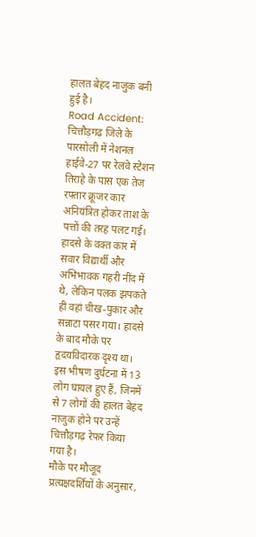हालत बेहद नाजुक बनी हुई है।
Road Accident: चित्तौड़गढ़ जिले के पारसोली में नेशनल हाईवे-27 पर रेलवे स्टेशन तिराहे के पास एक तेज रफ्तार क्रूजर कार अनियंत्रित होकर ताश के पत्तों की तरह पलट गई। हादसे के वक्त कार में सवार विद्यार्थी और अभिभावक गहरी नींद में थे, लेकिन पलक झपकते ही वहां चीख-पुकार और सन्नाटा पसर गया। हादसे के बाद मौके पर हृदयविदारक दृश्य था। इस भीषण दुर्घटना में 13 लोग घायल हुए हैं, जिनमें से 7 लोगों की हालत बेहद नाजुक होने पर उन्हें चित्तौड़गढ़ रेफर किया गया है।
मौके पर मौजूद प्रत्यक्षदर्शियों के अनुसार,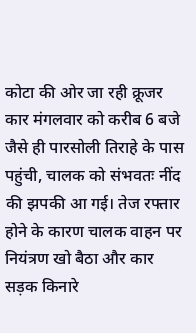कोटा की ओर जा रही क्रूजर कार मंगलवार को करीब 6 बजे जैसे ही पारसोली तिराहे के पास पहुंची, चालक को संभवतः नींद की झपकी आ गई। तेज रफ्तार होने के कारण चालक वाहन पर नियंत्रण खो बैठा और कार सड़क किनारे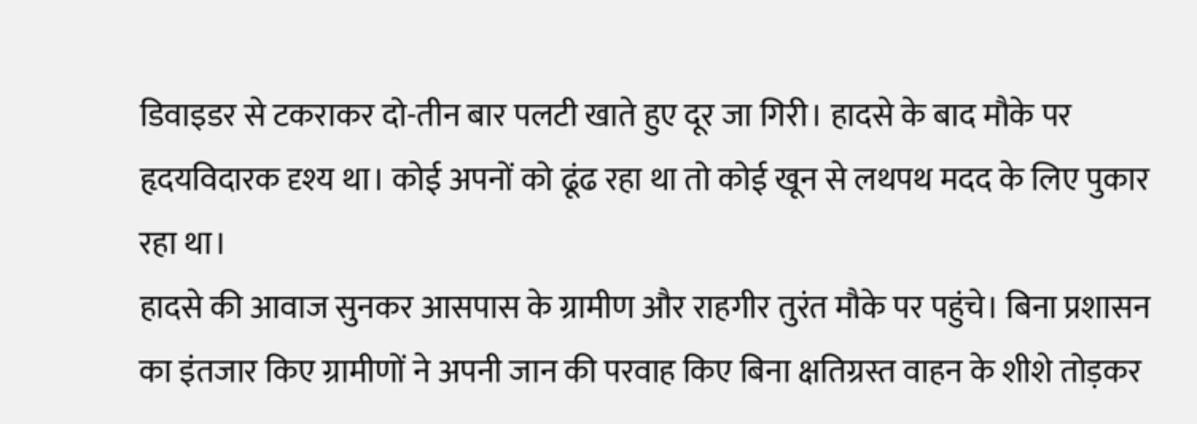डिवाइडर से टकराकर दो-तीन बार पलटी खाते हुए दूर जा गिरी। हादसे के बाद मौके पर हृदयविदारक दृश्य था। कोई अपनों को ढूंढ रहा था तो कोई खून से लथपथ मदद के लिए पुकार रहा था।
हादसे की आवाज सुनकर आसपास के ग्रामीण और राहगीर तुरंत मौके पर पहुंचे। बिना प्रशासन का इंतजार किए ग्रामीणों ने अपनी जान की परवाह किए बिना क्षतिग्रस्त वाहन के शीशे तोड़कर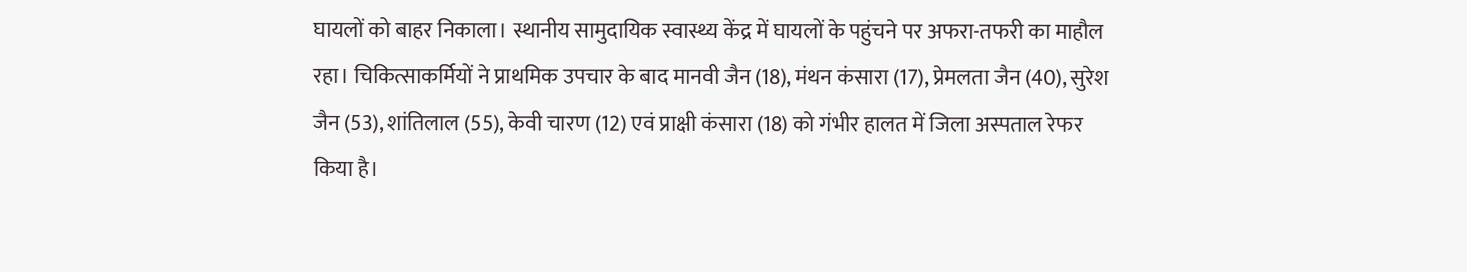घायलों को बाहर निकाला। स्थानीय सामुदायिक स्वास्थ्य केंद्र में घायलों के पहुंचने पर अफरा-तफरी का माहौल रहा। चिकित्साकर्मियों ने प्राथमिक उपचार के बाद मानवी जैन (18), मंथन कंसारा (17), प्रेमलता जैन (40), सुरेश जैन (53), शांतिलाल (55), केवी चारण (12) एवं प्राक्षी कंसारा (18) को गंभीर हालत में जिला अस्पताल रेफर किया है।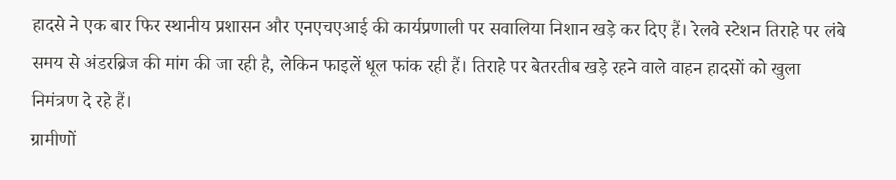हादसे ने एक बार फिर स्थानीय प्रशासन और एनएचएआई की कार्यप्रणाली पर सवालिया निशान खड़े कर दिए हैं। रेलवे स्टेशन तिराहे पर लंबे समय से अंडरब्रिज की मांग की जा रही है, लेकिन फाइलें धूल फांक रही हैं। तिराहे पर बेतरतीब खड़े रहने वाले वाहन हादसों को खुला निमंत्रण दे रहे हैं।
ग्रामीणों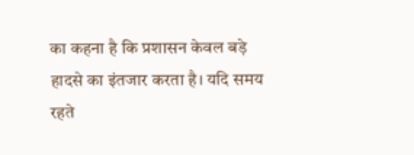का कहना है कि प्रशासन केवल बड़े हादसे का इंतजार करता है। यदि समय रहते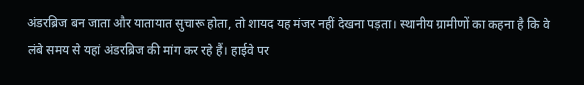अंडरब्रिज बन जाता और यातायात सुचारू होता, तो शायद यह मंजर नहीं देखना पड़ता। स्थानीय ग्रामीणों का कहना है कि वे लंबे समय से यहां अंडरब्रिज की मांग कर रहे हैं। हाईवे पर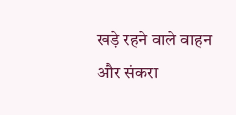खड़े रहने वाले वाहन और संकरा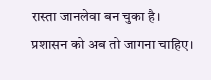रास्ता जानलेवा बन चुका है। प्रशासन को अब तो जागना चाहिए।